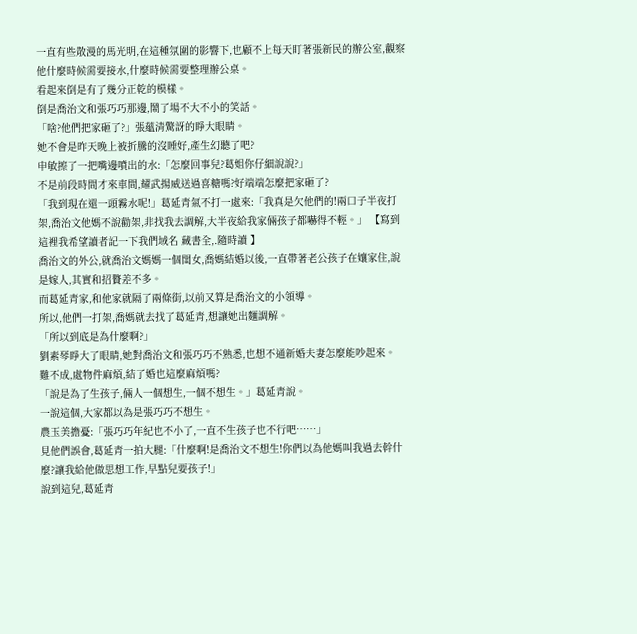一直有些散漫的馬光明,在這種氛圍的影響下,也顧不上每天盯著張新民的辦公室,觀察他什麼時候需要接水,什麼時候需要整理辦公桌。
看起來倒是有了幾分正乾的模樣。
倒是喬治文和張巧巧那邊,鬧了場不大不小的笑話。
「啥?他們把家砸了?」張蘊清驚訝的睜大眼睛。
她不會是昨天晚上被折騰的沒睡好,產生幻聽了吧?
申敏擦了一把嘴邊噴出的水:「怎麼回事兒?葛姐你仔細說說?」
不是前段時間才來車間,耀武揚威送過喜糖嗎?好端端怎麼把家砸了?
「我到現在還一頭霧水呢!」葛延青氣不打一處來:「我真是欠他們的!兩口子半夜打架,喬治文他媽不說勸架,非找我去調解,大半夜給我家倆孩子都嚇得不輕。」 【寫到這裡我希望讀者記一下我們域名 藏書全,.隨時讀 】
喬治文的外公,就喬治文媽媽一個閨女,喬媽結婚以後,一直帶著老公孩子在孃家住,說是嫁人,其實和招贅差不多。
而葛延青家,和他家就隔了兩條街,以前又算是喬治文的小領導。
所以,他們一打架,喬媽就去找了葛延青,想讓她出麵調解。
「所以到底是為什麼啊?」
劉素琴睜大了眼睛,她對喬治文和張巧巧不熟悉,也想不通新婚夫妻怎麼能吵起來。
難不成,處物件麻煩,結了婚也這麼麻煩嗎?
「說是為了生孩子,倆人一個想生,一個不想生。」葛延青說。
一說這個,大家都以為是張巧巧不想生。
農玉美擔憂:「張巧巧年紀也不小了,一直不生孩子也不行吧……」
見他們誤會,葛延青一拍大腿:「什麼啊!是喬治文不想生!你們以為他媽叫我過去幹什麼?讓我給他做思想工作,早點兒要孩子!」
說到這兒,葛延青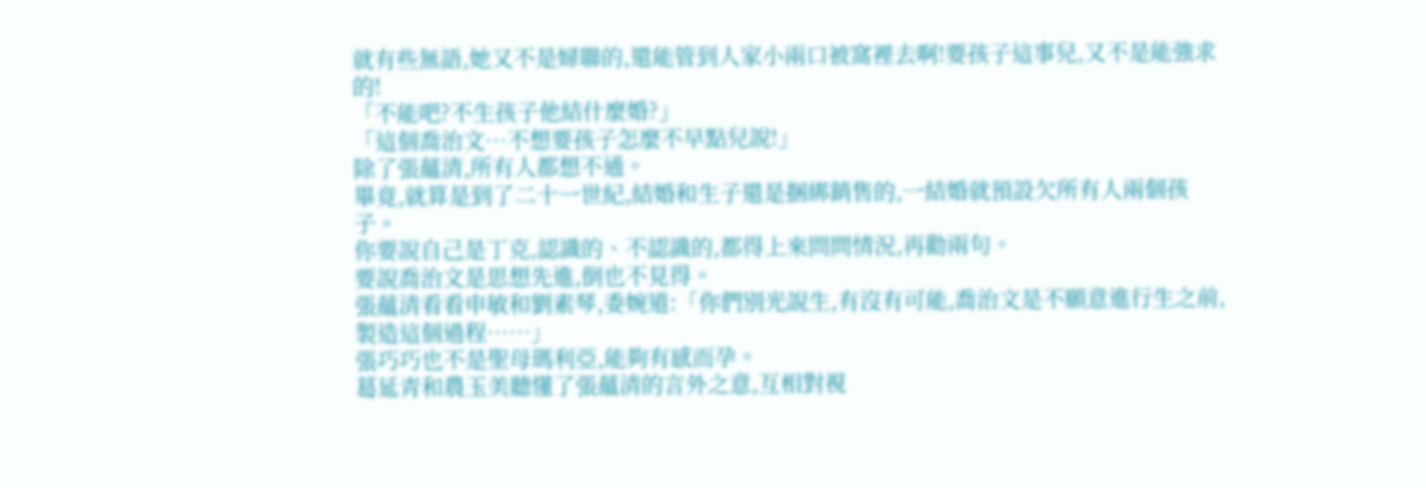就有些無語,她又不是婦聯的,還能管到人家小兩口被窩裡去啊!要孩子這事兒,又不是能強求的!
「不能吧?不生孩子他結什麼婚?」
「這個喬治文…不想要孩子怎麼不早點兒說!」
除了張蘊清,所有人都想不通。
畢竟,就算是到了二十一世紀,結婚和生子還是捆綁銷售的,一結婚就預設欠所有人兩個孩子。
你要說自己是丁克,認識的、不認識的,都得上來問問情況,再勸兩句。
要說喬治文是思想先進,倒也不見得。
張蘊清看看申敏和劉素琴,委婉道:「你們別光說生,有沒有可能,喬治文是不願意進行生之前,製造這個過程……」
張巧巧也不是聖母瑪利亞,能夠有感而孕。
葛延青和農玉美聽懂了張蘊清的言外之意,互相對視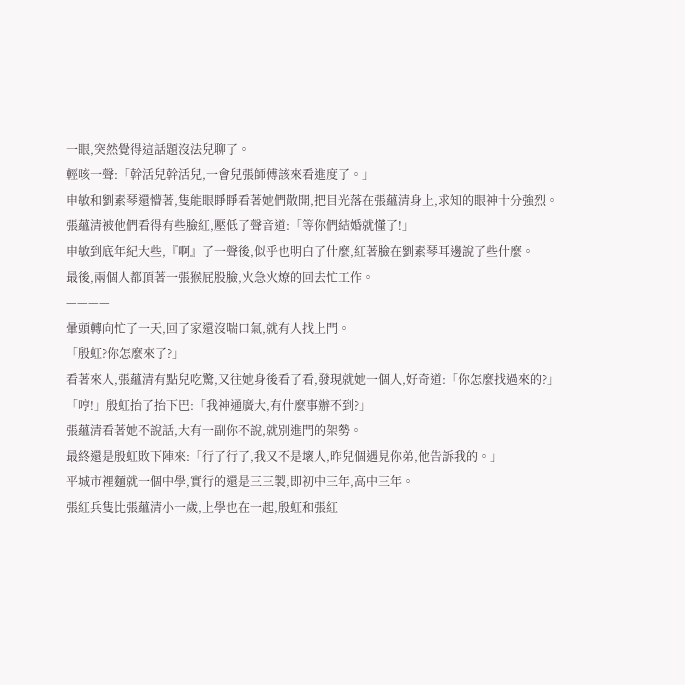一眼,突然覺得這話題沒法兒聊了。
輕咳一聲:「幹活兒幹活兒,一會兒張師傅該來看進度了。」
申敏和劉素琴還懵著,隻能眼睜睜看著她們散開,把目光落在張蘊清身上,求知的眼神十分強烈。
張蘊清被他們看得有些臉紅,壓低了聲音道:「等你們結婚就懂了!」
申敏到底年紀大些,『啊』了一聲後,似乎也明白了什麼,紅著臉在劉素琴耳邊說了些什麼。
最後,兩個人都頂著一張猴屁股臉,火急火燎的回去忙工作。
————
暈頭轉向忙了一天,回了家還沒喘口氣,就有人找上門。
「殷虹?你怎麼來了?」
看著來人,張蘊清有點兒吃驚,又往她身後看了看,發現就她一個人,好奇道:「你怎麼找過來的?」
「哼!」殷虹抬了抬下巴:「我神通廣大,有什麼事辦不到?」
張蘊清看著她不說話,大有一副你不說,就別進門的架勢。
最終還是殷虹敗下陣來:「行了行了,我又不是壞人,昨兒個遇見你弟,他告訴我的。」
平城市裡麵就一個中學,實行的還是三三製,即初中三年,高中三年。
張紅兵隻比張蘊清小一歲,上學也在一起,殷虹和張紅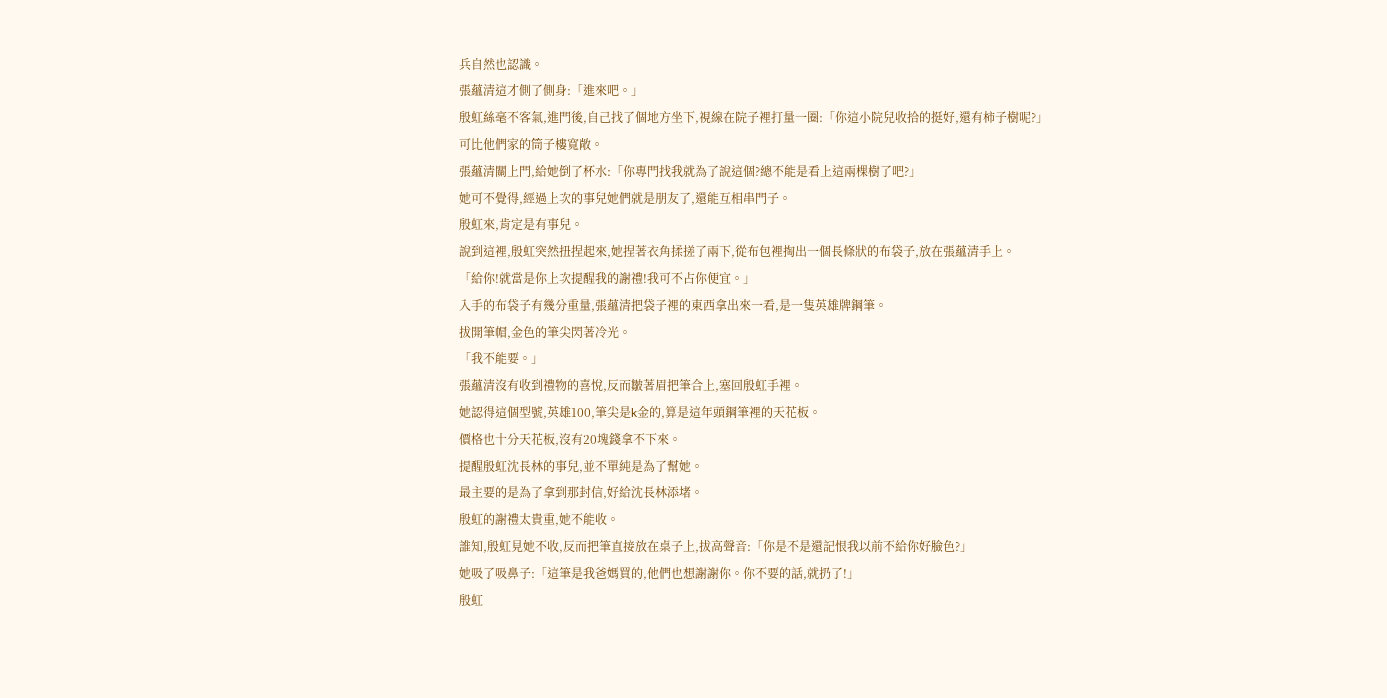兵自然也認識。
張蘊清這才側了側身:「進來吧。」
殷虹絲毫不客氣,進門後,自己找了個地方坐下,視線在院子裡打量一圈:「你這小院兒收拾的挺好,還有柿子樹呢?」
可比他們家的筒子樓寬敞。
張蘊清關上門,給她倒了杯水:「你專門找我就為了說這個?總不能是看上這兩棵樹了吧?」
她可不覺得,經過上次的事兒她們就是朋友了,還能互相串門子。
殷虹來,肯定是有事兒。
說到這裡,殷虹突然扭捏起來,她捏著衣角揉搓了兩下,從布包裡掏出一個長條狀的布袋子,放在張蘊清手上。
「給你!就當是你上次提醒我的謝禮!我可不占你便宜。」
入手的布袋子有幾分重量,張蘊清把袋子裡的東西拿出來一看,是一隻英雄牌鋼筆。
拔開筆帽,金色的筆尖閃著冷光。
「我不能要。」
張蘊清沒有收到禮物的喜悅,反而皺著眉把筆合上,塞回殷虹手裡。
她認得這個型號,英雄100,筆尖是k金的,算是這年頭鋼筆裡的天花板。
價格也十分天花板,沒有20塊錢拿不下來。
提醒殷虹沈長林的事兒,並不單純是為了幫她。
最主要的是為了拿到那封信,好給沈長林添堵。
殷虹的謝禮太貴重,她不能收。
誰知,殷虹見她不收,反而把筆直接放在桌子上,拔高聲音:「你是不是還記恨我以前不給你好臉色?」
她吸了吸鼻子:「這筆是我爸媽買的,他們也想謝謝你。你不要的話,就扔了!」
殷虹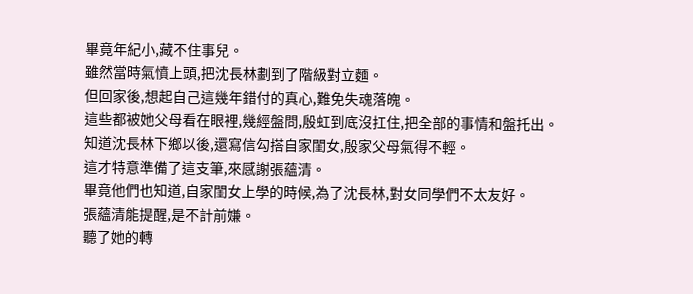畢竟年紀小,藏不住事兒。
雖然當時氣憤上頭,把沈長林劃到了階級對立麵。
但回家後,想起自己這幾年錯付的真心,難免失魂落魄。
這些都被她父母看在眼裡,幾經盤問,殷虹到底沒扛住,把全部的事情和盤托出。
知道沈長林下鄉以後,還寫信勾搭自家閨女,殷家父母氣得不輕。
這才特意準備了這支筆,來感謝張蘊清。
畢竟他們也知道,自家閨女上學的時候,為了沈長林,對女同學們不太友好。
張蘊清能提醒,是不計前嫌。
聽了她的轉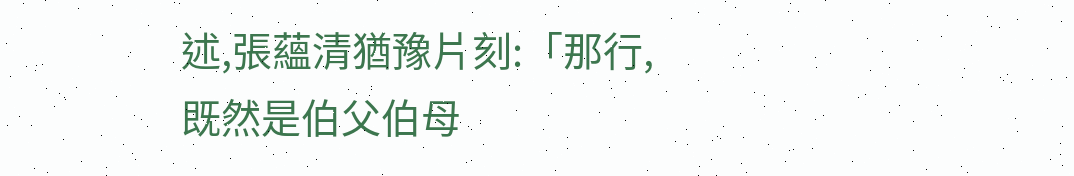述,張蘊清猶豫片刻:「那行,既然是伯父伯母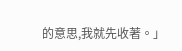的意思,我就先收著。」